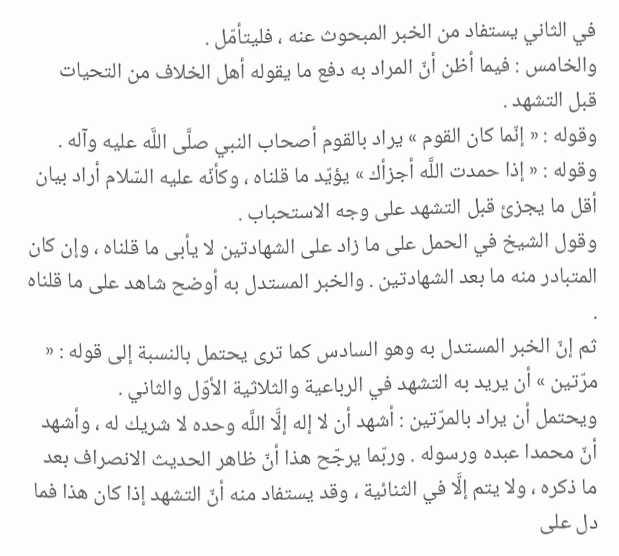في الثاني يستفاد من الخبر المبحوث عنه ، فليتأمّل .
والخامس : فيما أظن أنّ المراد به دفع ما يقوله أهل الخلاف من التحيات قبل التشهد .
وقوله : « إنّما كان القوم » يراد بالقوم أصحاب النبي صلَّى اللَّه عليه وآله .
وقوله : « إذا حمدت اللَّه أجزأك » يؤيّد ما قلناه ، وكأنّه عليه السّلام أراد بيان أقل ما يجزئ قبل التشهد على وجه الاستحباب .
وقول الشيخ في الحمل على ما زاد على الشهادتين لا يأبى ما قلناه ، وإن كان المتبادر منه ما بعد الشهادتين . والخبر المستدل به أوضح شاهد على ما قلناه .
ثم إنّ الخبر المستدل به وهو السادس كما ترى يحتمل بالنسبة إلى قوله : « مرّتين » أن يريد به التشهد في الرباعية والثلاثية الأوّل والثاني .
ويحتمل أن يراد بالمرّتين : أشهد أن لا إله إلَّا اللَّه وحده لا شريك له ، وأشهد أنّ محمدا عبده ورسوله . وربّما يرجّح هذا أنّ ظاهر الحديث الانصراف بعد ما ذكره ، ولا يتم إلَّا في الثنائية ، وقد يستفاد منه أنّ التشهد إذا كان هذا فما دل على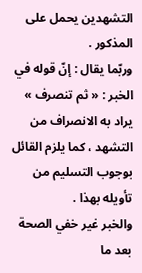التشهدين يحمل على المذكور .
وربّما يقال : إنّ قوله في الخبر : « ثم تنصرف » يراد به الانصراف من التشهد ، كما يلزم القائل بوجوب التسليم من تأويله بهذا .
والخبر غير خفي الصحة بعد ما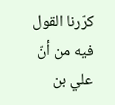كرّرنا القول فيه من أنّ علي بن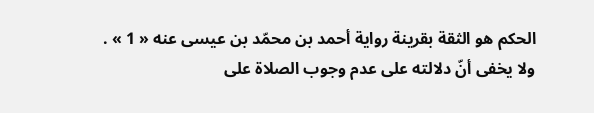الحكم هو الثقة بقرينة رواية أحمد بن محمّد بن عيسى عنه « 1 » .
ولا يخفى أنّ دلالته على عدم وجوب الصلاة على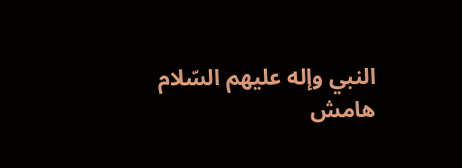النبي وإله عليهم السّلام
هامش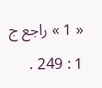« 1 » راجع ج 1 : 249 .